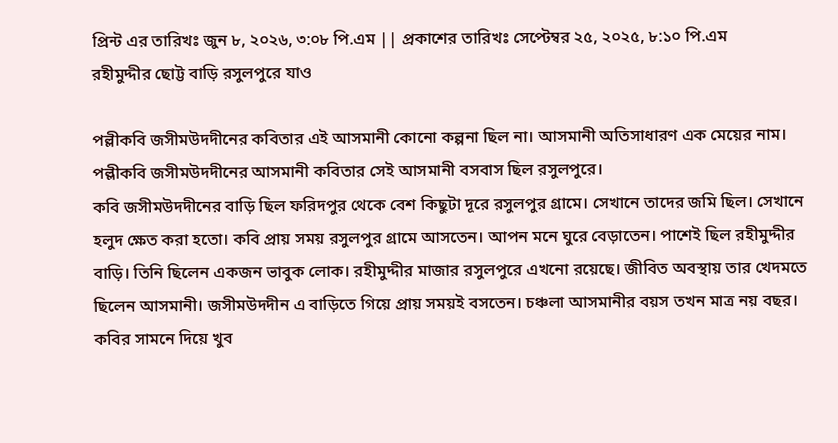প্রিন্ট এর তারিখঃ জুন ৮, ২০২৬, ৩:০৮ পি.এম || প্রকাশের তারিখঃ সেপ্টেম্বর ২৫, ২০২৫, ৮:১০ পি.এম
রহীমুদ্দীর ছোট্ট বাড়ি রসুলপুরে যাও

পল্লীকবি জসীমউদদীনের কবিতার এই আসমানী কোনো কল্পনা ছিল না। আসমানী অতিসাধারণ এক মেয়ের নাম। পল্লীকবি জসীমউদদীনের আসমানী কবিতার সেই আসমানী বসবাস ছিল রসুলপুরে।
কবি জসীমউদদীনের বাড়ি ছিল ফরিদপুর থেকে বেশ কিছুটা দূরে রসুলপুর গ্রামে। সেখানে তাদের জমি ছিল। সেখানে হলুদ ক্ষেত করা হতো। কবি প্রায় সময় রসুলপুর গ্রামে আসতেন। আপন মনে ঘুরে বেড়াতেন। পাশেই ছিল রহীমুদ্দীর বাড়ি। তিনি ছিলেন একজন ভাবুক লোক। রহীমুদ্দীর মাজার রসুলপুরে এখনো রয়েছে। জীবিত অবস্থায় তার খেদমতে ছিলেন আসমানী। জসীমউদদীন এ বাড়িতে গিয়ে প্রায় সময়ই বসতেন। চঞ্চলা আসমানীর বয়স তখন মাত্র নয় বছর। কবির সামনে দিয়ে খুব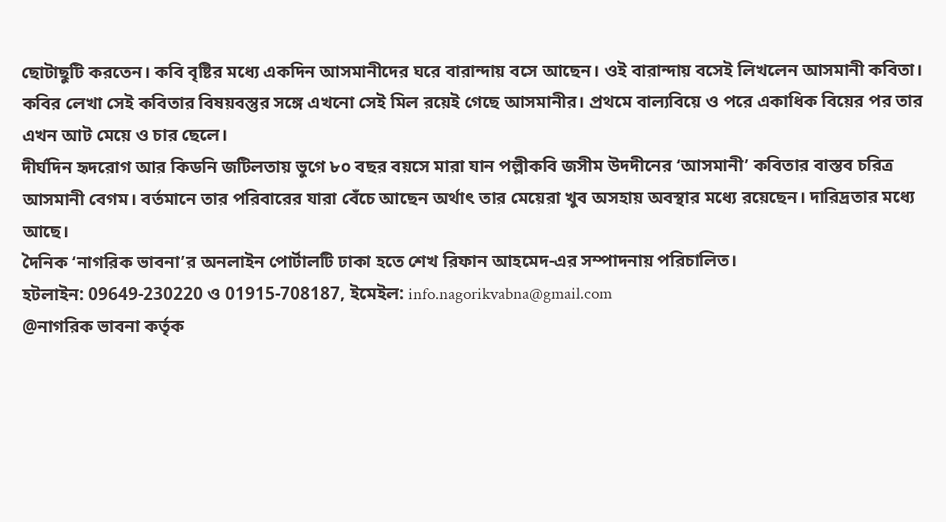ছোটাছুটি করতেন। কবি বৃষ্টির মধ্যে একদিন আসমানীদের ঘরে বারান্দায় বসে আছেন। ওই বারান্দায় বসেই লিখলেন আসমানী কবিতা।
কবির লেখা সেই কবিতার বিষয়বস্তুর সঙ্গে এখনো সেই মিল রয়েই গেছে আসমানীর। প্রথমে বাল্যবিয়ে ও পরে একাধিক বিয়ের পর তার এখন আট মেয়ে ও চার ছেলে।
দীর্ঘদিন হৃদরোগ আর কিডনি জটিলতায় ভুগে ৮০ বছর বয়সে মারা যান পল্লীকবি জসীম উদদীনের ‘আসমানী’ কবিতার বাস্তব চরিত্র আসমানী বেগম। বর্তমানে তার পরিবারের যারা বেঁচে আছেন অর্থাৎ তার মেয়েরা খুব অসহায় অবস্থার মধ্যে রয়েছেন। দারিদ্রতার মধ্যে আছে।
দৈনিক ‘নাগরিক ভাবনা’র অনলাইন পোর্টালটি ঢাকা হতে শেখ রিফান আহমেদ-এর সম্পাদনায় পরিচালিত।
হটলাইন: 09649-230220 ও 01915-708187, ইমেইল: info.nagorikvabna@gmail.com
@নাগরিক ভাবনা কর্তৃক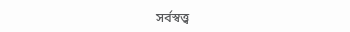সর্বস্বত্ত্ব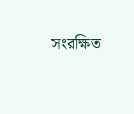সংরক্ষিত